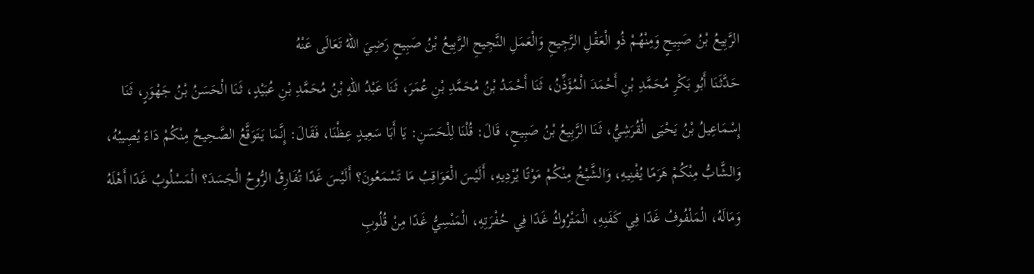الرَّبِيعُ بْنُ صَبِيحٍ وَمِنْهُمْ ذُو الْعَقْلِ الرَّجِيحِ وَالْعَمَلِ النَّجِيحِ الرَّبِيعُ بْنُ صَبِيحٍ رَضِيَ اللهُ تَعَالَى عَنْهُ
حَدَّثَنَا أَبُو بَكْرِ مُحَمَّدِ بْنِ أَحْمَدَ الْمُؤَذِّنُ، ثَنَا أَحْمَدُ بْنُ مُحَمَّدِ بْنِ عُمَرَ، ثَنَا عَبْدُ اللهِ بْنُ مُحَمَّدِ بْنِ عُبَيْدٍ، ثَنَا الْحَسَنُ بْنُ جَهْوَرٍ، ثَنَا إِسْمَاعِيلُ بْنُ يَحْيَى الْقُرَشِيُّ، ثَنَا الرَّبِيعُ بْنُ صَبِيحٍ، قَالَ: قُلْنَا لِلْحَسَنِ: يَا أَبَا سَعِيدٍ عِظْنَا، فَقَالَ: إِنَّمَا يَتَوَقَّعُ الصَّحِيحُ مِنْكُمْ دَاءً يُصِيبُهُ، وَالشَّابُّ مِنْكُمْ هَرَمًا يُفْنِيهِ، وَالشَّيْخُ مِنْكُمْ مَوْتًا يُرْدِيهِ، أَلَيْسَ الْعَوَاقِبُ مَا تَسْمَعُونَ؟ أَلَيْسَ غَدًا تُفَارِقُ الرُّوحُ الْجَسَدَ؟ الْمَسْلُوبُ غَدًا أَهْلَهُ وَمَالَهُ، الْمَلْفُوفُ غَدًا فِي كَفَنِهِ، الْمَتْرُوكُ غَدًا فِي حُفْرَتِهِ، الْمَنْسِيُّ غَدًا مِنْ قُلُوبِ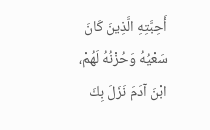أَحِبَّتِهِ الَّذِينَ كَانَ سَعْيُهُ وَحُزْنُهُ لَهُمْ، ابْنَ آدَمَ نَزَلَ بِكَ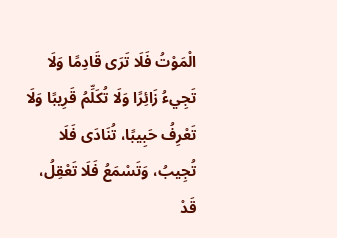الْمَوْتُ فَلَا تَرَى قَادِمًا وَلَا تَجِيءُ زَائِرًا وَلَا تُكَلِّمُ قَرِيبًا وَلَا تَعْرِفُ حَبِيبًا، تُنَادَى فَلَا تُجِيبُ، وَتَسْمَعُ فَلَا تَعْقِلُ، قَدْ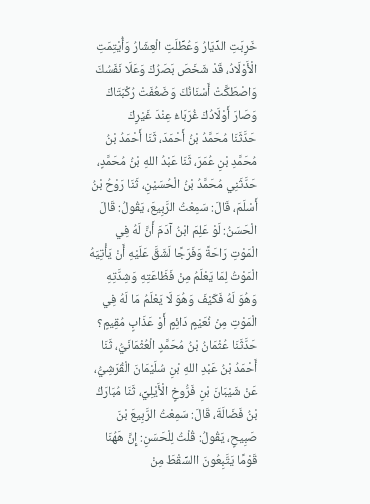خَرِبَتِ الدِّيَارُ وَعُطِّلَتِ الْعِشَارُ وَأُيْتِمَتِ الْأَوْلَادُ، قَدْ شَخَصَ بَصَرُكَ وَعَلَا نَفَسُكَ وَاصْطَكَّتْ أَسْنَانُكَ وَضَعُفَتْ رُكْبَتَاكَ وَصَارَ أَوْلَادُكَ غُرَبَاءُ عِنْدَ غَيْرِكَ
حَدَّثَنَا مُحَمَّدُ بْنُ أَحْمَدَ، ثَنَا أَحْمَدُ بْنُ مُحَمَّدِ بْنِ عُمَرَ، ثَنَا عَبْدُ اللهِ بْنُ مُحَمَّدٍ، حَدَّثَنِي مُحَمَّدُ بْنُ الْحُسَيْنِ، ثَنَا رَوْحُ بْنُ أَسْلَمَ، قَالَ: سَمِعْتُ الرَّبِيعَ، يَقُولُ: قَالَ الْحَسَنُ: لَوْ عَلِمَ ابْنُ آدَمَ أَنَّ لَهُ فِي الْمَوْتِ رَاحَةً وَفَرَجًا لَشَقَّ عَلَيْهِ أَنْ يَأْتِيَهُ الْمَوْتُ لِمَا يَعْلَمُ مِنْ فَظَاعَتِهِ وَشِدَّتِهِ وَهُوَ لَهُ فَكَيْفَ وَهُوَ لَا يَعْلَمُ مَا لَهُ فِي الْمَوْتِ مِنْ نُعَيْمٍ دَائِمٍ أَوْ عَذَابٍ مُقِيمٍ؟
حَدَّثَنَا عُثْمَانُ بْنُ مُحَمَّدٍ الْعُثْمَانَيُّ، ثَنَا أَحْمَدُ بْنُ عَبْدِ اللهِ بْنِ سُلَيْمَانَ الْقُرَشِيُّ، عَنْ شَيْبَانَ بْنِ فَرُّوخٍ الْأَيْلِيِّ، ثَنَا مُبَارَكُ بْنُ فَضَالَةَ، قَالَ: سَمِعْتُ الرَّبِيعَ بْنَ صَبِيحٍ، يَقُولُ: قُلْتُ لِلْحَسَنِ: إِنَّ هَهُنَا قَوْمًا يَتَّبِعُونَ االسِّقْطَ مِنْ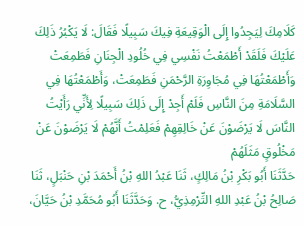كَلَامِكَ لِيَجِدُوا إِلَى الْوَقِيعَةِ فِيكَ سَبِيلًا فَقَالَ: لَا يَكْبُرُ ذَلِكَ عَلَيْكَ فَلَقَدْ أَطْمَعْتُ نَفْسِي فِي خُلُودِ الْجِنَانِ فَطَمِعَتْ وَأَطْمَعْتُهَا فِي مُجَاوِرَةِ الرَّحْمَنِ فَطَمِعَتْ، وَأَطْمَعْتُهَا فِي السَّلَامَةِ مِنَ النَّاسِ فَلَمْ أَجِدْ إِلَى ذَلِكَ سَبِيلًا لِأَنِّي رَأَيْتُ النَّاسَ لَا يَرْضَوْنَ عَنْ خَالِقِهِمْ فَعَلِمْتُ أَنَّهُمْ لَا يَرْضَوْنَ عَنْ مَخْلُوقٍ مَثَلَهُمْ
حَدَّثَنَا أَبُو بَكْرِ بْنُ مَالِكٍ، ثَنَا عَبْدُ اللهِ بْنُ أَحْمَدَ بْنِ حَنْبَلٍ، ثَنَا صَالِحُ بْنُ عَبْدِ اللهِ التِّرْمِذِيُّ، ح. وَحَدَّثَنَا أَبُو مُحَمَّدِ بْنُ حَيَّانَ،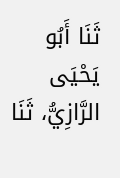ثَنَا أَبُو يَحْيَى الرَّازِيُّ، ثَنَا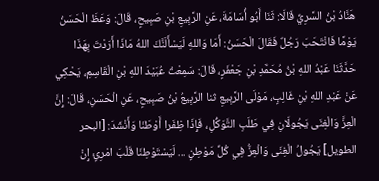هَنَّادُ بْنُ السَّرِيِّ قَالَا: ثَنَا أَبُو أُسَامَةَ، عَنِ الرَّبِيعِ بْنِ صَبِيحٍ، قَالَ: وَعَظَ الْحَسَنُ يَوْمًا فَانْتَحَبَ رَجُلٌ فَقَالَ الْحَسَنُ: أَمَا وَاللهِ لَيَسْأَلَنَّكَ اللهُ مَاذَا أَرَدْتَ بِهَذَا
حَدَّثَنَا عَبْدُ اللهِ بْنُ مُحَمَّدِ بْنِ جَعْفَرٍ، قَالَ: سَمِعْتُ عُبَيْدَ اللهِ بْنِ الْقَاسِمِ، يَحْكِي عَنْ عَبْدِ اللهِ بْنِ غَالِبٍ، مَوْلَى الرَّبِيعِ ثنا الرَّبِيعُ بْنُ صَبِيحٍ، عَنِ الْحَسَنِ، قَالَ: إِنَّ الْعِزَّ وَالْغِنَى يَجُولَانِ فِي طَلَبِ التَّوَكُّلِ، فَإِذَا ظِفَرا أَوْطَنَا وَأَنْشَدَ: [البحر الطويل] يَجُولُ الْغِنَى وَالْعِزُّ فِي كُلِّ مَوْطِنٍ ... لَيَسْتَوْطِنَا قَلْبَ امْرِئٍ إِنْ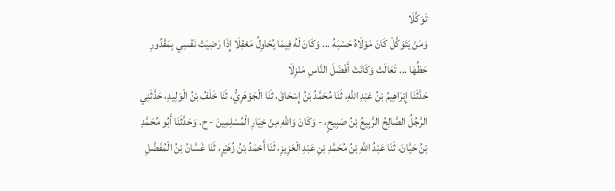تَوَكَّلَا
وَمَنْ يَتَوَكَّلْ كَانَ مَوْلَاهُ حَسْبَهُ ... وَكَانَ لَهُ فِيمَا يُحَاوِلُ مَعْقِلَا إِذَا رَضِيَتْ نَفْسِي بِمَقْدُورِ حَظِّهَا ... تَعَالَتْ وَكَانَتْ أَفْضَلَ النَّاسِ مَنْزِلَا
حَدَّثَنَا إِبْرَاهِيمُ بْنُ عَبْدِ اللهِ، ثَنَا مُحَمَّدُ بْنُ إِسْحَاقَ، ثَنَا الْجَوْهَرِيُّ، ثَنَا خَلَفُ بْنُ الْوَلِيدِ، حَدَّثَنِي الرَّجُلُ الصَّالِحُ الرَّبِيعُ بْنُ صَبِيحٍ، - وَكَانَ وَاللهِ مِنْ خِيَارِ الْمُسْلِمِينَ - ح. وَحَدَّثَنَا أَبُو مُحَمَّدِ بْنُ حَيَّانَ، ثَنَا عَبْدُ اللهِ بْنُ مُحَمَّدِ بْنِ عَبْدِ الْعَزِيزِ، ثَنَا أَحْمَدُ بْنُ زُهَيْرٍ، ثَنَا غَسَّانُ بْنُ الْمُفَضَّلِ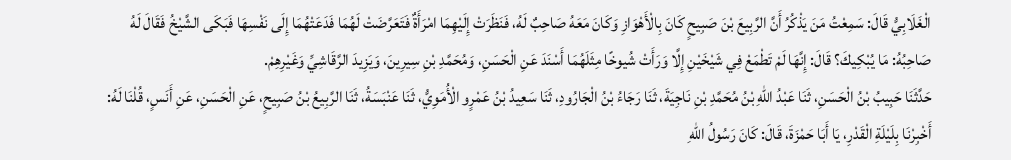الْغَلَابِيُّ قَالَ: سَمِعْتُ مَنَ يَذْكُرُ أَنَّ الرَّبِيعَ بْنَ صَبِيحٍ كَانَ بِالْأَهْوَازِ وَكَانَ مَعَهُ صَاحِبٌ لَهُ، فَنَظَرَتْ إِلَيْهِمَا امْرَأَةٌ فَتَعَرَّضَتْ لَهُمَا فَدَعَتْهُمَا إِلَى نَفْسِهَا فَبَكَى الشَّيْخُ فَقَالَ لَهُ صَاحِبُهُ: مَا يُبْكِيكَ؟ قَالَ: إِنَّهَا لَمْ تَطْمَعْ فِي شَيْخَيْنِ إِلَّا وَرَأَتْ شُيوخًا مِثَلَهُمَا أَسْنَدَ عَنِ الْحَسَنِ، وَمُحَمَّدِ بْنِ سِيرِينَ، وَيَزِيدَ الرَّقَاشِيِّ وَغَيْرِهِمْ.
حَدَّثَنَا حَبِيبُ بْنُ الْحَسَنِ، ثَنَا عَبْدُ اللهِ بْنُ مُحَمَّدِ بْنِ نَاجِيَةَ، ثَنَا رَجَاءُ بْنُ الْجَارُودِ، ثَنَا سَعِيدُ بْنُ عَمْرٍو الْأُمَوِيُّ، ثَنَا عَنْبَسَةُ، ثَنَا الرَّبِيعُ بْنُ صَبِيحٍ، عَنِ الْحَسَنِ، عَنِ أَنَسٍ، قُلْنَا لَهُ: أَخْبِرْنَا بِلَيْلَةِ الْقَدْرِ، يَا أَبَا حَمْزَةَ، قَالَ: كَانَ رَسُولُ اللهِ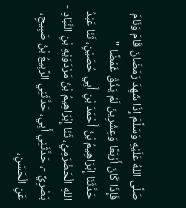صَلَّى اللهُ عَلَيْهِ وَسَلَّمَ إِذَا شَهِدَ رَمَضَانَ قَامَ وَنَامَ فَإِذَا كَانَ أَرْبَعًا وَعِشْرِينَ لَمْ يَذُقْ غَمْضًا "
حَدَّثَنَا إِبْرَاهِيمُ بْنُ أَحْمَدَ بْنِ أَبِي حُصَيْنٍ، ثَنَا عَبْدُ اللهِ الْحَضْرَمِيُّ، ثَنَا إِبْرَاهِيمُ بْنُ مَرْدَوَيْهِ بْنِ النَّبَادِ - بَصْرِيٌّ -، حَدَّثَنِي أَبِي، حَدَّثَنِي الرَّبِيعُ بْنُ صَبِيحٍ، عَنِ الْحَسَنِ،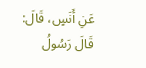عَنِ أَنَسٍ، قَالَ: قَالَ رَسُولُ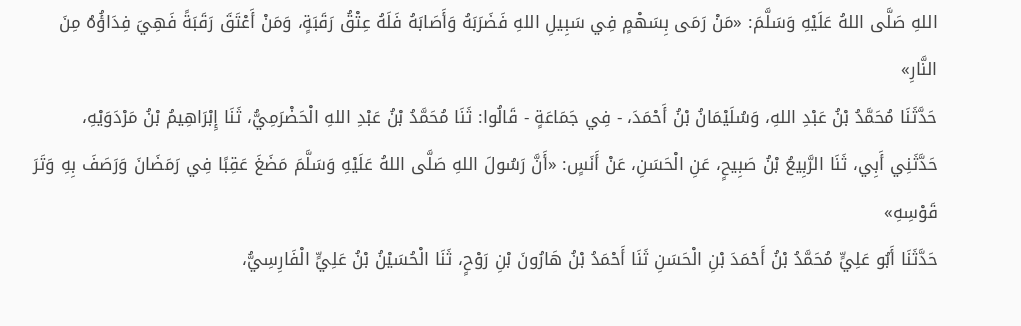اللهِ صَلَّى اللهُ عَلَيْهِ وَسَلَّمَ: «مَنْ رَمَى بِسَهْمٍ فِي سَبِيلِ اللهِ فَضَرَبَهُ وَأَصَابَهُ فَلَهُ عِتْقُ رَقَبَةٍ، وَمَنْ أَعْتَقَ رَقَبَةً فَهِيَ فِدَاؤُهُ مِنَ النَّارِ»
حَدَّثَنَا مُحَمَّدُ بْنُ عَبْدِ اللهِ، وَسُلَيْمَانُ بْنُ أَحْمَدَ، - فِي جَمَاعَةٍ - قَالُوا: ثَنَا مُحَمَّدُ بْنُ عَبْدِ اللهِ الْحَضْرَمِيُّ، ثَنَا إِبْرَاهِيمُ بْنُ مَرْدَوَيْهِ، حَدَّثَنِي أَبِي، ثَنَا الرَّبِيعُ بْنُ صَبِيحٍ، عَنِ الْحَسَنِ، عَنْ أَنَسٍ: «أَنَّ رَسُولَ اللهِ صَلَّى اللهُ عَلَيْهِ وَسَلَّمَ مَضَغَ عَقِبًا فِي رَمَضَانَ وَرَصَفَ بِهِ وَتَرَ قَوْسِهِ»
حَدَّثَنَا أَبُو عَلِيٍّ مُحَمَّدُ بْنُ أَحْمَدَ بْنِ الْحَسَنِ ثَنَا أَحْمَدُ بْنُ هَارُونَ بْنِ رَوْحٍ، ثَنَا الْحُسَيْنُ بْنُ عَلِيٍّ الْفَارِسِيُّ،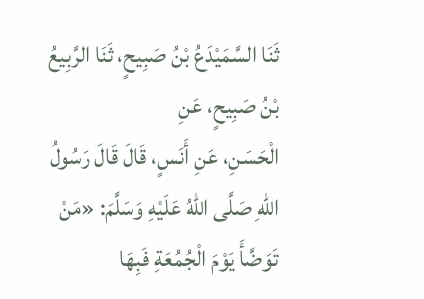ثَنَا السَّمَيْدَعُ بْنُ صَبِيحٍ، ثَنَا الرَّبِيعُ بْنُ صَبِيحٍ، عَنِ
الْحَسَنِ، عَنِ أَنَسٍ، قَالَ قَالَ رَسُولُ اللهِ صَلَّى اللهُ عَلَيْهِ وَسَلَّمَ: «مَنْ تَوَضَّأَ يَوْمَ الْجُمُعَةِ فَبِهَا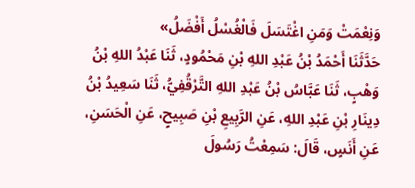وَنِعْمَتْ وَمَنِ اغْتَسَلَ فَالْغُسْلُ أَفْضَلُ»
حَدَّثَنَا أَحْمَدُ بْنُ عَبْدِ اللهِ بْنِ مَحْمُودٍ، ثَنَا عَبْدُ اللهِ بْنُ وَهْبٍ، ثَنَا عَبَّاسُ بْنُ عَبْدِ اللهِ التَّرْقُفِيُّ، ثَنَا سَعِيدُ بْنُ دِينَارِ بْنِ عَبْدِ اللهِ، عَنِ الرَّبِيعِ بْنِ صَبِيحٍ، عَنِ الْحَسَنِ، عَنِ أَنَسٍ، قَالَ: سَمِعْتُ رَسُولَ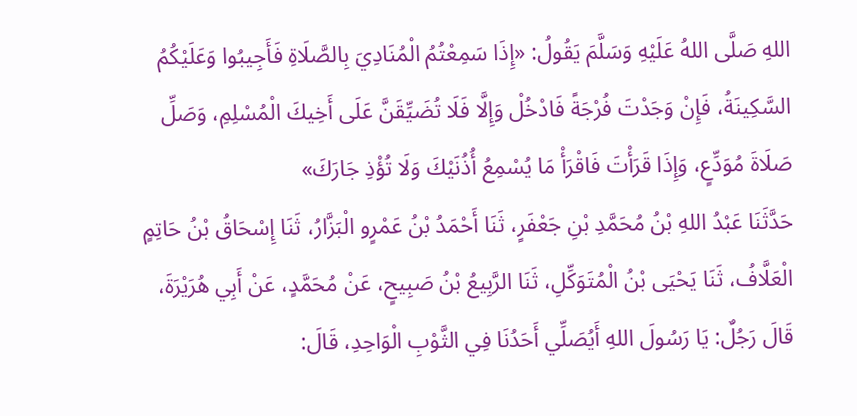اللهِ صَلَّى اللهُ عَلَيْهِ وَسَلَّمَ يَقُولُ: «إِذَا سَمِعْتُمُ الْمُنَادِيَ بِالصَّلَاةِ فَأَجِيبُوا وَعَلَيْكُمُ السَّكِينَةُ، فَإِنْ وَجَدْتَ فُرْجَةً فَادْخُلْ وَإِلَّا فَلَا تُضَيِّقَنَّ عَلَى أَخِيكَ الْمُسْلِمِ، وَصَلِّ صَلَاةَ مُوَدِّعٍ، وَإِذَا قَرَأْتَ فَاقْرَأْ مَا يُسْمِعُ أُذُنَيْكَ وَلَا تُؤْذِ جَارَكَ»
حَدَّثَنَا عَبْدُ اللهِ بْنُ مُحَمَّدِ بْنِ جَعْفَرٍ، ثَنَا أَحْمَدُ بْنُ عَمْرٍو الْبَزَّارُ، ثَنَا إِسْحَاقُ بْنُ حَاتِمٍ الْعَلَّافُ، ثَنَا يَحْيَى بْنُ الْمُتَوَكِّلِ، ثَنَا الرَّبِيعُ بْنُ صَبِيحٍ، عَنْ مُحَمَّدٍ، عَنْ أَبِي هُرَيْرَةَ، قَالَ رَجُلٌ: يَا رَسُولَ اللهِ أَيُصَلِّي أَحَدُنَا فِي الثَّوْبِ الْوَاحِدِ، قَالَ: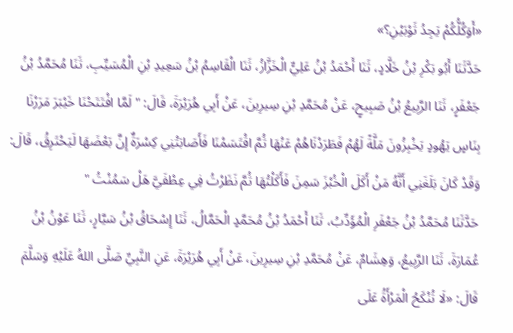«أَوَكُلُّكُمْ يَجِدُ ثَوْبَيْنِ؟»
حَدَّثَنَا أَبُو بَكْرِ بْنُ خَلَّادٍ، ثَنَا أَحْمَدُ بْنُ عَلِيٍّ الْخَزَّازُ، ثَنَا الْقَاسِمُ بْنُ سَعِيدِ بْنِ الْمُسَيِّبِ، ثَنَا مُحَمَّدُ بْنُ جَعْفَرٍ، ثَنَا الرَّبِيعُ بْنُ صَبِيحٍ، عَنْ مُحَمَّدِ بْنِ سِيرِينَ، عَنْ أَبِي هُرَيْرَةَ، قَالَ: " لَمَّا افْتَتَحْنَا خَيْبَرَ مَرَرْنَا بِنَاسٍ يَهُودٍ يَخْبِزُونَ مَلَّةً لَهُمْ فَطَرَدْنَاهُمْ عَنْهَا ثُمَّ اقْتَسَمْنَا فَأَصَابَتْنِي كِسْرَةٌ إِنَّ بَعْضَهَا لَيَحْتَرِقُ، قَالَ: وَقَدْ كَانَ بَلَغَنِي أَنَّهُ مَنْ أَكَلَ الْخُبْزَ سَمِنَ فَأَكَلْتُهَا ثُمَّ نَظَرْتُ فِي عِطْفَيَّ هَلْ سَمُنْتُ "
حَدَّثَنَا مُحَمَّدُ بْنُ جَعْفَرِ الْمُؤَدِّبُ، ثَنَا أَحْمَدُ بْنُ مُحَمَّدٍ الْحَمَّالُ، ثَنَا إِسْحَاقُ بْنُ سَيَّارٍ، ثَنَا عَوْنُ بْنُ عُمَارَةَ، ثَنَا الرَّبِيعُ، وَهِشَامٌ، عَنْ مُحَمَّدِ بْنِ سِيرِينَ، عَنْ أَبِي هُرَيْرَةَ، عَنِ النَّبِيِّ صَلَّى اللهُ عَلَيْهِ وَسَلَّمَ قَالَ: «لَا تُنْكَحُ الْمَرْأَةُ عَلَى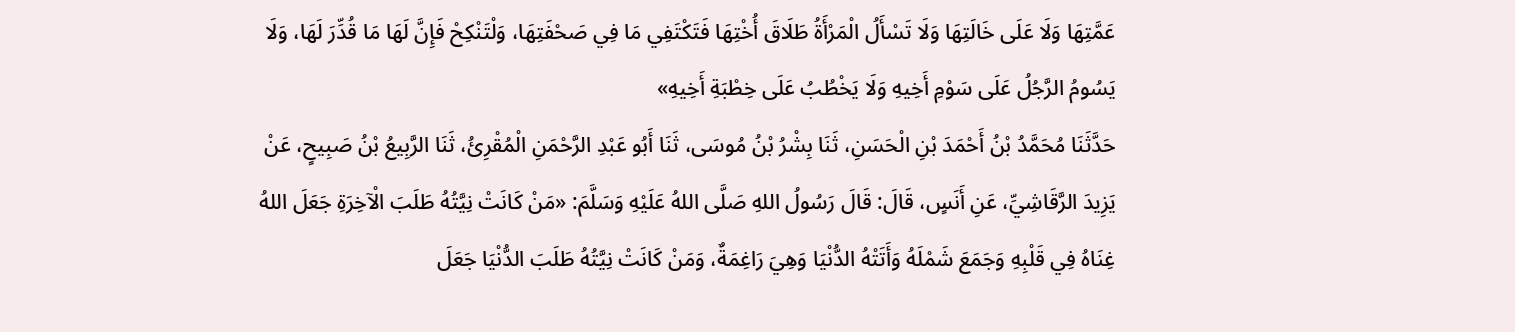عَمَّتِهَا وَلَا عَلَى خَالَتِهَا وَلَا تَسْأَلُ الْمَرْأَةُ طَلَاقَ أُخْتِهَا فَتَكْتَفِي مَا فِي صَحْفَتِهَا، وَلْتَنْكِحْ فَإِنَّ لَهَا مَا قُدِّرَ لَهَا، وَلَا يَسُومُ الرَّجُلُ عَلَى سَوْمِ أَخِيهِ وَلَا يَخْطُبُ عَلَى خِطْبَةِ أَخِيهِ»
حَدَّثَنَا مُحَمَّدُ بْنُ أَحْمَدَ بْنِ الْحَسَنِ، ثَنَا بِشْرُ بْنُ مُوسَى، ثَنَا أَبُو عَبْدِ الرَّحْمَنِ الْمُقْرِئُ، ثَنَا الرَّبِيعُ بْنُ صَبِيحٍ، عَنْ يَزِيدَ الرَّقَاشِيِّ، عَنِ أَنَسٍ، قَالَ: قَالَ رَسُولُ اللهِ صَلَّى اللهُ عَلَيْهِ وَسَلَّمَ: «مَنْ كَانَتْ نِيَّتُهُ طَلَبَ الْآخِرَةِ جَعَلَ اللهُ غِنَاهُ فِي قَلْبِهِ وَجَمَعَ شَمْلَهُ وَأَتَتْهُ الدُّنْيَا وَهِيَ رَاغِمَةٌ، وَمَنْ كَانَتْ نِيَّتُهُ طَلَبَ الدُّنْيَا جَعَلَ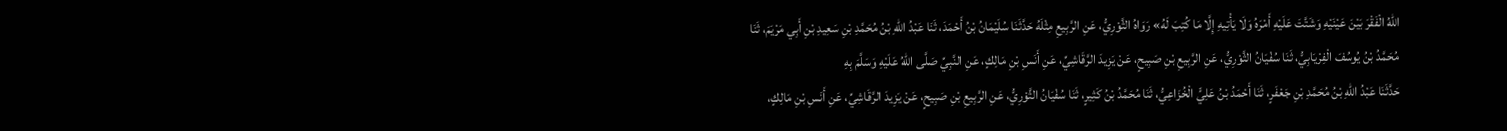اللهُ الْفَقْرَ بَيْنَ عَيْنَيْهِ وَشَتَّتَ عَلَيْهِ أَمْرَهُ وَلَا يَأْتِيهِ إِلَّا مَا كُتِبَ لَهُ» رَوَاهُ الثَّوْرِيُّ، عَنِ الرَّبِيعِ مِثْلَهُ حَدَّثَنَا سُلَيْمَانُ بْنُ أَحْمَدَ، ثَنَا عَبْدُ اللهِ بْنُ مُحَمَّدِ بْنِ سَعِيدِ بْنِ أَبِي مَرْيَمَ، ثَنَا مُحَمَّدُ بْنُ يُوسُفَ الْفِرْيَابِيُّ، ثَنَا سُفْيَانُ الثَّوْرِيُّ، عَنِ الرَّبِيعِ بْنِ صَبِيحٍ، عَنْ يَزِيدَ الرَّقَاشِيِّ، عَنِ أَنَسِ بْنِ مَالِكٍ، عَنِ النَّبِيِّ صَلَّى اللهُ عَلَيْهِ وَسَلَّمَ بِهِ
حَدَّثَنَا عَبْدُ اللهِ بْنُ مُحَمَّدِ بْنِ جَعْفَرٍ، ثَنَا أَحْمَدُ بْنُ عَلِيٍّ الْخُزَاعِيُّ، ثَنَا مُحَمَّدُ بْنُ كَثِيرٍ، ثَنَا سُفْيَانُ الثَّوْرِيُّ، عَنِ الرَّبِيعِ بْنِ صَبِيحٍ، عَنْ يَزِيدَ الرَّقَاشِيِّ، عَنِ أَنَسِ بْنِ مَالِكٍ،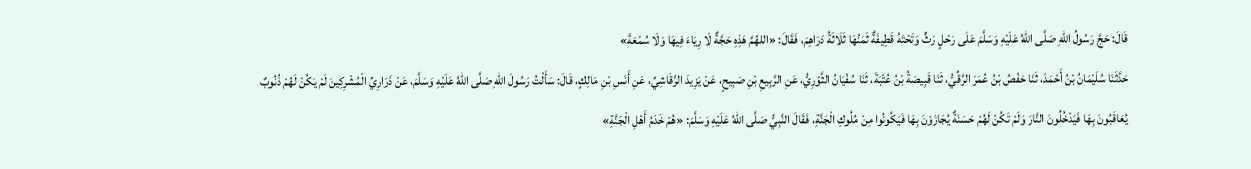قَالَ: حَجَّ رَسُولُ اللهِ صَلَّى اللهُ عَلَيْهِ وَسَلَّمَ عَلَى رَحْلٍ رَثٍّ وَتَحْتَهُ قَطِيفَةٌ ثَمَنُهَا ثَلَاثَةُ دَرَاهِمَ، فَقَالَ: «اللهُمَّ هَذِهِ حَجَّةٌ لَا رِيَاءَ فِيهَا وَلَا سُمْعَةَ»
حَدَّثَنَا سُلَيْمَانُ بْنُ أَحْمَدَ، ثَنَا حَفْصُ بْنُ عُمَرَ الرَّقِّيُّ، ثَنَا قَبِيصَةُ بْنُ عُتْبَةَ، ثَنَا سُفْيَانُ الثَّوْرِيُّ، عَنِ الرَّبِيعِ بْنِ صَبِيحٍ، عَنْ يَزِيدَ الرَّقَاشِيِّ، عَنِ أَنَسِ بْنِ مَالِكٍ، قَالَ: سَأَلْتُ رَسُولَ اللهِ صَلَّى اللهُ عَلَيْهِ وَسَلَّمَ، عَنْ ذَرَارِيِّ الْمُشْرِكِينَ لَمْ يَكُنْ لَهُمْ ذُنُوبٌ يُعَاقَبُونَ بِهَا فَيَدْخُلُونَ النَّارَ وَلَمْ تَكُنْ لَهُمْ حَسَنَةٌ يُجَازَوْنَ بِهَا فَيَكُونُوا مِنْ مُلُوكِ الْجَنَّةِ، فَقَالَ النَّبِيُّ صَلَّى اللهُ عَلَيْهِ وَسَلَّمَ: «هُمْ خَدَمُ أَهْلِ الْجَنَّةِ»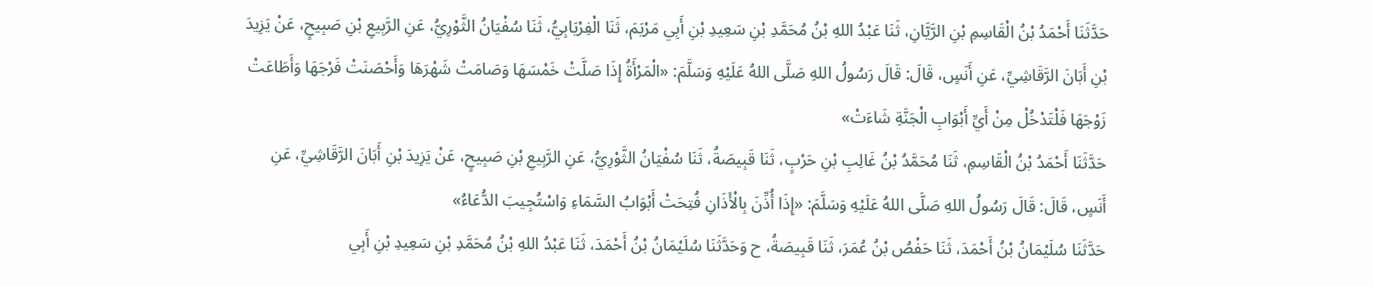حَدَّثَنَا أَحْمَدُ بْنُ الْقَاسِمِ بْنِ الرَّيَّانِ، ثَنَا عَبْدُ اللهِ بْنُ مُحَمَّدِ بْنِ سَعِيدِ بْنِ أَبِي مَرْيَمَ، ثَنَا الْفِرْيَابِيُّ، ثَنَا سُفْيَانُ الثَّوْرِيُّ، عَنِ الرَّبِيعِ بْنِ صَبِيحٍ، عَنْ يَزِيدَ بْنِ أَبَانَ الرَّقَاشِيِّ، عَنِ أَنَسٍ، قَالَ: قَالَ رَسُولُ اللهِ صَلَّى اللهُ عَلَيْهِ وَسَلَّمَ: «الْمَرْأَةُ إِذَا صَلَّتْ خَمْسَهَا وَصَامَتْ شَهْرَهَا وَأَحْصَنَتْ فَرْجَهَا وَأَطَاعَتْ زَوْجَهَا فَلْتَدْخُلْ مِنْ أَيِّ أَبْوَابِ الْجَنَّةِ شَاءَتْ»
حَدَّثَنَا أَحْمَدُ بْنُ الْقَاسِمِ، ثَنَا مُحَمَّدُ بْنُ غَالِبِ بْنِ حَرْبٍ، ثَنَا قَبِيصَةُ، ثَنَا سُفْيَانُ الثَّوْرِيُّ، عَنِ الرَّبِيعِ بْنِ صَبِيحٍ، عَنْ يَزِيدَ بْنِ أَبَانَ الرَّقَاشِيِّ، عَنِ أَنَسٍ، قَالَ: قَالَ رَسُولُ اللهِ صَلَّى اللهُ عَلَيْهِ وَسَلَّمَ: «إِذَا أُذِّنَ بِالْأَذَانِ فُتِحَتْ أَبْوَابُ السَّمَاءِ وَاسْتُجِيبَ الدُّعَاءُ»
حَدَّثَنَا سُلَيْمَانُ بْنُ أَحْمَدَ، ثَنَا حَفْصُ بْنُ عُمَرَ، ثَنَا قَبِيصَةُ، ح وَحَدَّثَنَا سُلَيْمَانُ بْنُ أَحْمَدَ، ثَنَا عَبْدُ اللهِ بْنُ مُحَمَّدِ بْنِ سَعِيدِ بْنِ أَبِي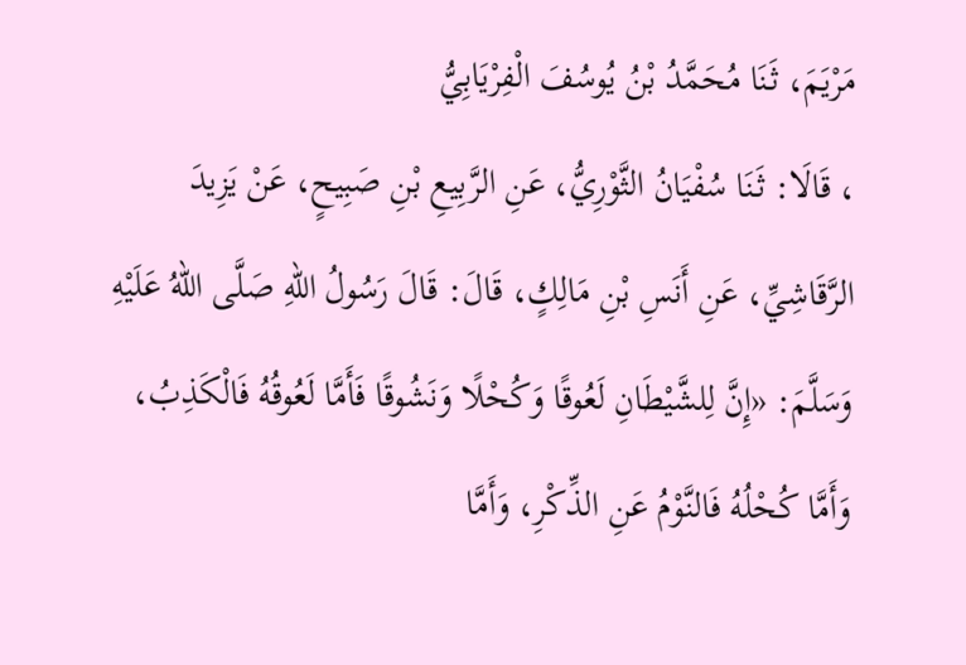مَرْيَمَ، ثَنَا مُحَمَّدُ بْنُ يُوسُفَ الْفِرْيَابِيُّ
، قَالَا: ثَنَا سُفْيَانُ الثَّوْرِيُّ، عَنِ الرَّبِيعِ بْنِ صَبِيحٍ، عَنْ يَزِيدَ الرَّقَاشِيِّ، عَنِ أَنَسِ بْنِ مَالِكٍ، قَالَ: قَالَ رَسُولُ اللهِ صَلَّى اللهُ عَلَيْهِ وَسَلَّمَ: «إِنَّ لِلشَّيْطَانِ لَعُوقًا وَكُحْلًا وَنَشُوقًا فَأَمَّا لَعُوقُهُ فَالْكَذِبُ، وَأَمَّا كُحْلُهُ فَالنَّوْمُ عَنِ الذِّكْرِ، وَأَمَّا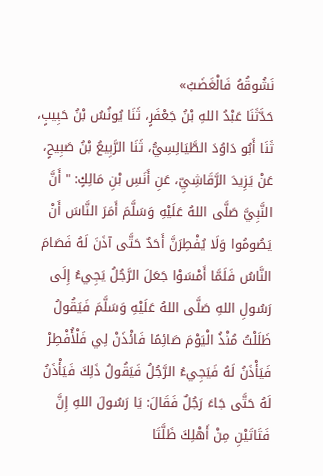نَشُوقُهُ فَالْغَضَبُ»
حَدَّثَنَا عَبْدُ اللهِ بْنُ جَعْفَرٍ، ثَنَا يُونُسُ بْنُ حَبِيبٍ، ثَنَا أَبُو دَاوُدَ الطَّيَالِسِيُّ، ثَنَا الرَّبِيعُ بْنُ صَبِيحٍ، عَنْ يَزِيدَ الرَّقَاشِيِّ، عَنِ أَنَسِ بْنِ مَالِكٍ: " أَنَّ النَّبِيَّ صَلَّى اللهُ عَلَيْهِ وَسَلَّمَ أَمَرَ النَّاسَ أَنْ يَصُومُوا وَلَا يُفْطِرَنَّ أَحَدٌ حَتَّى آذَنَ لَهُ فَصَامَ النَّاسُ فَلَمَّا أَمْسَوْا جَعَلَ الرَّجُلُ يَجِيءُ إِلَى رَسُولِ اللهِ صَلَّى اللهُ عَلَيْهِ وَسَلَّمَ فَيَقُولُ ظَلَلْتُ مُنْذُ الْيَوْمَ صَائِمًا فَائْذَنْ لِي فَلْأُفْطِرْ فَيَأْذَنُ لَهُ فَيَجِيءُ الرَّجُلُ فَيَقُولُ ذَلِكَ فَيَأْذَنُ لَهُ حَتَّى جَاءَ رَجُلٌ فَقَالَ: يَا رَسُولَ اللهِ إِنَّ فَتَاتَيْنِ مِنْ أَهْلِكَ ظَلَّتَا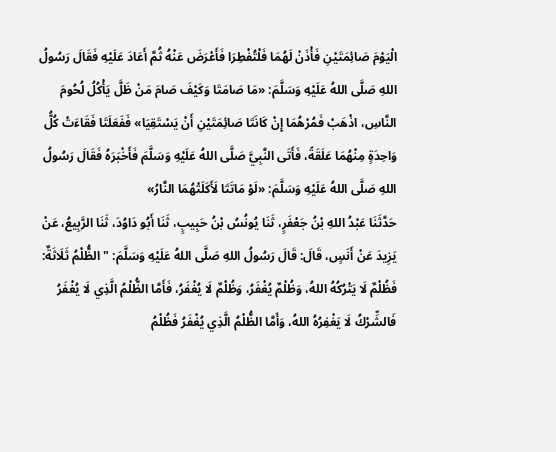الْيَوْمَ صَائِمَتَيْنِ فَأْذَنْ لَهُمَا فَلْتُفْطِرَا فَأَعْرَضَ عَنْهُ ثُمَّ أَعَادَ عَلَيْهِ فَقَالَ رَسُولُ اللهِ صَلَّى اللهُ عَلَيْهِ وَسَلَّمَ: «مَا صَامَتَا وَكَيْفَ صَامَ مَنْ ظَلَّ يَأْكُلُ لُحُومَ النَّاسِ، اذْهَبْ فَمُرْهُمَا إِنْ كَانَتَا صَائِمَتَيْنِ أَنْ يَسْتَقِيَا» فَفَعَلَتَا فَقَاءَتْ كُلُّ وَاحِدَةٍ مِنْهُمَا عَلَقَةً، فَأَتَى النَّبِيَّ صَلَّى اللهُ عَلَيْهِ وَسَلَّمَ فَأَخْبَرَهُ فَقَالَ رَسُولُ اللهِ صَلَّى اللهُ عَلَيْهِ وَسَلَّمَ: «لَوْ مَاتَتَا لَأَكَلَتْهُمَا النَّارُ»
حَدَّثَنَا عَبْدُ اللهِ بْنُ جَعْفَرٍ، ثَنَا يُونُسُ بْنُ حَبِيبٍ، ثَنَا أَبُو دَاوُدَ، ثَنَا الرَّبِيعُ، عَنْ يَزِيدَ عَنْ أَنَسٍ، قَالَ: قَالَ رَسُولُ اللهِ صَلَّى اللهُ عَلَيْهِ وَسَلَّمَ: " الظُّلْمُ ثَلَاثَةٌ: فَظُلْمٌ لَا يَتْرُكُهُ اللهُ، وَظُلْمٌ يُغْفَرُ، وَظُلْمٌ لَا يُغْفَرُ، فَأَمَّا الظُّلْمُ الَّذِي لَا يُغْفَرُ فَالشِّرْكُ لَا يَغْفِرُهُ اللهُ، وَأَمَّا الظُّلْمُ الَّذِي يُغْفَرُ فَظُلْمُ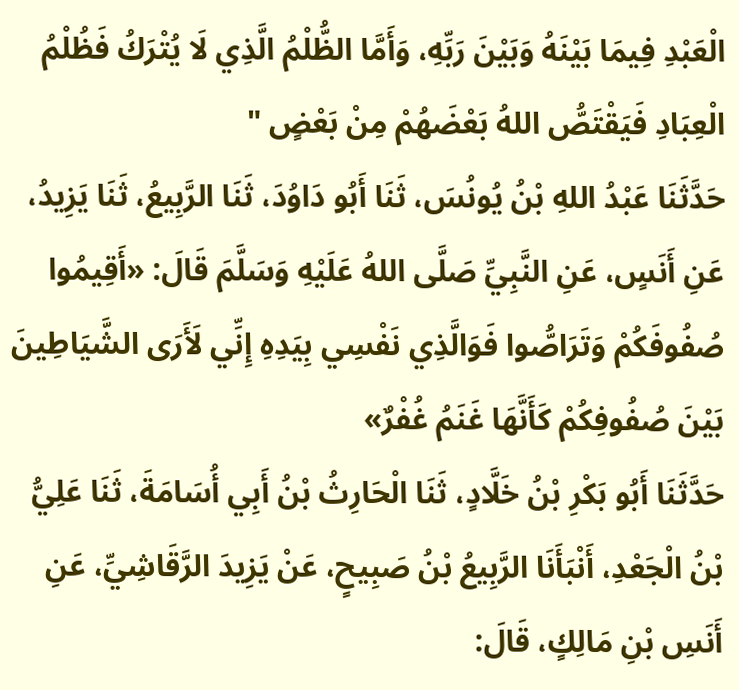الْعَبْدِ فِيمَا بَيْنَهُ وَبَيْنَ رَبِّهِ، وَأَمَّا الظُّلْمُ الَّذِي لَا يُتْرَكُ فَظُلْمُ الْعِبَادِ فَيَقْتَصُّ اللهُ بَعْضَهُمْ مِنْ بَعْضٍ "
حَدَّثَنَا عَبْدُ اللهِ بْنُ يُونُسَ، ثَنَا أَبُو دَاوُدَ، ثَنَا الرَّبِيعُ، ثَنَا يَزِيدُ، عَنِ أَنَسٍ، عَنِ النَّبِيِّ صَلَّى اللهُ عَلَيْهِ وَسَلَّمَ قَالَ: «أَقِيمُوا صُفُوفَكُمْ وَتَرَاصُّوا فَوَالَّذِي نَفْسِي بِيَدِهِ إِنِّي لَأَرَى الشَّيَاطِينَ بَيْنَ صُفُوفِكُمْ كَأَنَّهَا غَنَمُ غُفْرٌ»
حَدَّثَنَا أَبُو بَكْرِ بْنُ خَلَّادٍ، ثَنَا الْحَارِثُ بْنُ أَبِي أُسَامَةَ، ثَنَا عَلِيُّ بْنُ الْجَعْدِ، أَنْبَأَنَا الرَّبِيعُ بْنُ صَبِيحٍ، عَنْ يَزِيدَ الرَّقَاشِيِّ، عَنِ أَنَسِ بْنِ مَالِكٍ، قَالَ: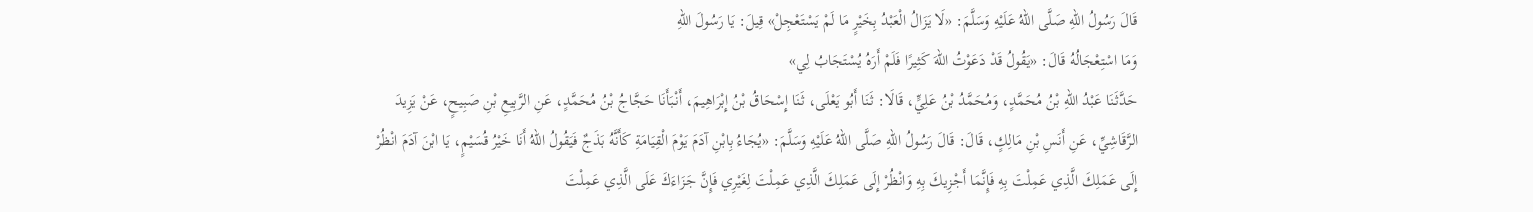قَالَ رَسُولُ اللهِ صَلَّى اللهُ عَلَيْهِ وَسَلَّمَ: «لَا يَزَالُ الْعَبْدُ بِخَيْرٍ مَا لَمْ يَسْتَعْجِلْ» قِيلَ: يَا رَسُولَ اللهِ
وَمَا اسْتِعْجَالُهُ قَالَ: «يَقُولُ قَدْ دَعَوْتُ اللهَ كَثِيرًا فَلَمْ أَرَهُ يُسْتَجَابُ لِي»
حَدَّثَنَا عَبْدُ اللهِ بْنُ مُحَمَّدٍ، وَمُحَمَّدُ بْنُ عَلِيٍّ، قَالَا: ثَنَا أَبُو يَعْلَى، ثَنَا إِسْحَاقُ بْنُ إِبْرَاهِيمَ، أَنْبَأَنَا حَجَّاجُ بْنُ مُحَمَّدٍ، عَنِ الرَّبِيعِ بْنِ صَبِيحٍ، عَنْ يَزِيدَ الرَّقَاشِيِّ، عَنِ أَنَسِ بْنِ مَالِكٍ، قَالَ: قَالَ رَسُولُ اللهِ صَلَّى اللهُ عَلَيْهِ وَسَلَّمَ: «يُجَاءُ بِابْنِ آدَمَ يَوْمَ الْقِيَامَةِ كَأَنَّهُ بَذَجٌ فَيَقُولُ اللهُ أَنَا خَيْرُ قُسَيْمٍ، يَا ابْنَ آدَمَ انْظُرْ إِلَى عَمَلِكَ الَّذِي عَمِلْتَ بِهِ فَإِنَّمَا أَجْزِيكَ بِهِ وَانْظُرْ إِلَى عَمَلِكَ الَّذِي عَمِلْتَ لِغَيْرِي فَإِنَّ جَزَاءَكَ عَلَى الَّذِي عَمِلْتَ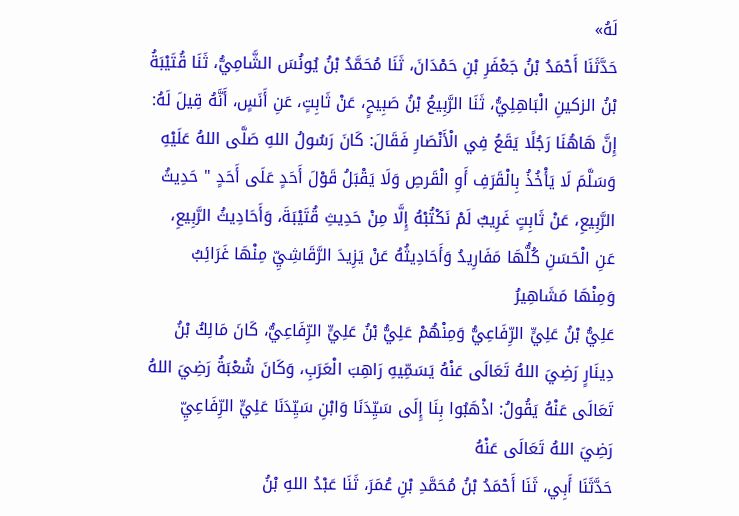لَهُ»
حَدَّثَنَا أَحْمَدُ بْنُ جَعْفَرِ بْنِ حَمْدَانَ، ثَنَا مُحَمَّدُ بْنُ يُونُسَ الشَّامِيُّ، ثَنَا قُتَيْبَةُ بْنُ الزكينِ الْبَاهِلِيُّ، ثَنَا الرَّبِيعُ بْنُ صَبِيحٍ، عَنْ ثَابِتٍ، عَنِ أَنَسٍ، أَنَّهُ قِيلَ لَهُ: إِنَّ هَاهُنَا رَجُلًا يَقَعُ فِي الْأَنْصَارِ فَقَالَ: كَانَ رَسُولُ اللهِ صَلَّى اللهُ عَلَيْهِ وَسَلَّمَ لَا يَأْخُذُ بِالْقَرَفِ أَوِ الْقَرصِ وَلَا يَقْبَلُ قَوْلَ أَحَدٍ عَلَى أَحَدٍ " حَدِيثُ الرَّبِيعِ، عَنْ ثَابِتٍ غَرِيبٌ لَمْ نَكْتُبْهُ إِلَّا مِنْ حَدِيثِ قُتَيْبَةَ، وَأَحَادِيثُ الرَّبِيعِ، عَنِ الْحَسَنِ كُلُّهَا مَفَارِيدُ وَأَحَادِيثُهُ عَنْ يَزِيدَ الرَّقَاشِيِّ مِنْهَا غَرَائِبُ وَمِنْهَا مَشَاهِيرُ
عَلِيُّ بْنُ عَلِيٍّ الرِّفَاعِيُّ وَمِنْهُمْ عَلِيُّ بْنُ عَلِيٍّ الرِّفَاعِيُّ، كَانَ مَالِكُ بْنُ دِينَارٍ رَضِيَ اللهُ تَعَالَى عَنْهُ يَسَمِّيهِ رَاهِبَ الْعَرَبِ، وَكَانَ شُعْبَةُ رَضِيَ اللهُ تَعَالَى عَنْهُ يَقُولُ: اذْهَبُوا بِنَا إِلَى سَيِّدَنَا وَابْنِ سَيِّدَنَا عَلِيٍّ الرِّفَاعِيِّ رَضِيَ اللهُ تَعَالَى عَنْهُ
حَدَّثَنَا أَبِي، ثَنَا أَحْمَدُ بْنُ مُحَمَّدِ بْنِ عُمَرَ، ثَنَا عَبْدُ اللهِ بْنُ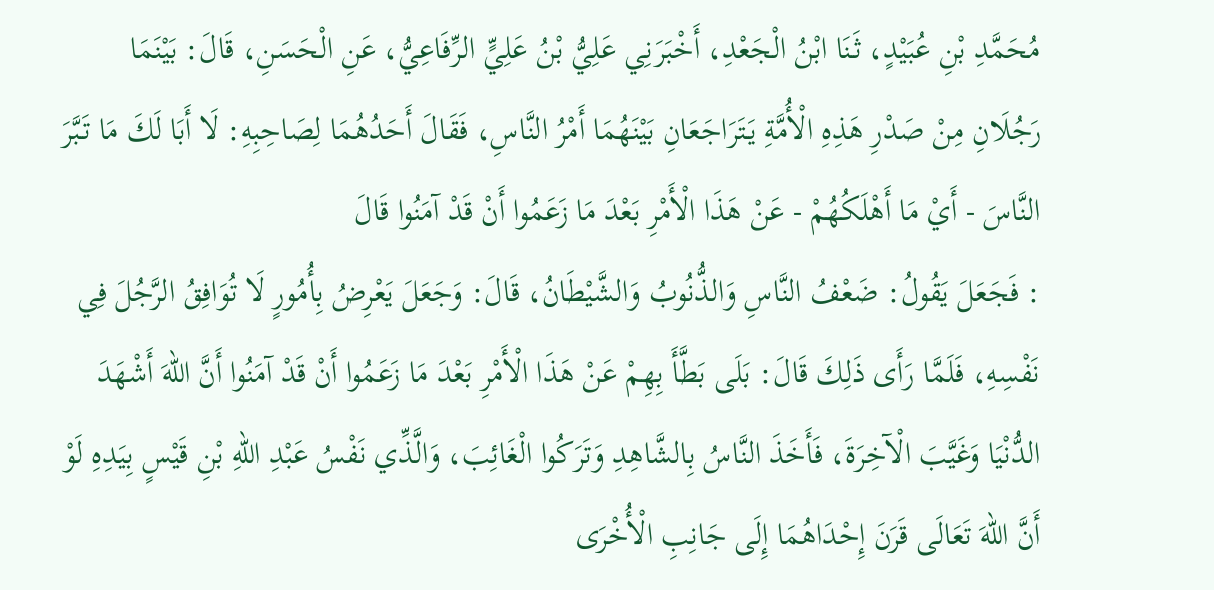مُحَمَّدِ بْنِ عُبَيْدٍ، ثَنَا ابْنُ الْجَعْدِ، أَخْبَرَنِي عَلِيُّ بْنُ عَلِيٍّ الرِّفَاعِيُّ، عَنِ الْحَسَنِ، قَالَ: بَيْنَمَا رَجُلَانِ مِنْ صَدْرِ هَذِهِ الْأُمَّةِ يَتَرَاجَعَانِ بَيْنَهُمَا أَمْرُ النَّاسِ، فَقَالَ أَحَدُهُمَا لِصَاحِبِهِ: لَا أَبَا لَكَ مَا تَبَّرَ النَّاسَ - أَيْ مَا أَهْلَكُهُمْ - عَنْ هَذَا الْأَمْرِ بَعْدَ مَا زَعَمُوا أَنْ قَدْ آمَنُوا قَالَ
: فَجَعَلَ يَقُولُ: ضَعْفُ النَّاسِ وَالذُّنُوبُ وَالشَّيْطَانُ، قَالَ: وَجَعَلَ يَعْرِضُ بِأُمُورٍ لَا تُوَافِقُ الرَّجُلَ فِي نَفْسِهِ، فَلَمَّا رَأَى ذَلِكَ قَالَ: بَلَى بَطَّأَ بِهِمْ عَنْ هَذَا الْأَمْرِ بَعْدَ مَا زَعَمُوا أَنْ قَدْ آمَنُوا أَنَّ اللهَ أَشْهَدَ الدُّنْيَا وَغَيَّبَ الْآخِرَةَ، فَأَخَذَ النَّاسُ بِالشَّاهِدِ وَتَرَكُوا الْغَائِبَ، وَالَّذِّي نَفْسُ عَبْدِ اللهِ بْنِ قَيْسٍ بِيَدِهِ لَوْ أَنَّ اللهَ تَعَالَى قَرَنَ إِحْدَاهُمَا إِلَى جَانِبِ الْأُخْرَى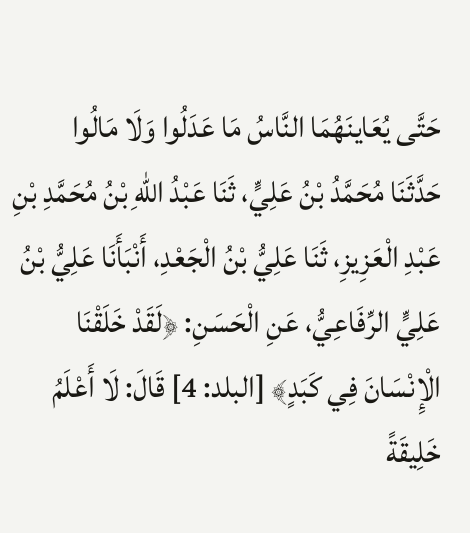حَتَّى يُعَاينَهُمَا النَّاسُ مَا عَدَلُوا وَلَا مَالُوا
حَدَّثَنَا مُحَمَّدُ بْنُ عَلِيٍّ، ثَنَا عَبْدُ اللهِ بْنُ مُحَمَّدِ بْنِ عَبْدِ الْعَزِيزِ، ثَنَا عَلِيُّ بْنُ الْجَعْدِ، أَنْبَأَنَا عَلِيُّ بْنُ عَلِيٍّ الرِّفَاعِيُّ، عَنِ الْحَسَنِ: ﴿لَقَدْ خَلَقْنَا الْإِنْسَانَ فِي كَبَدٍ﴾ [البلد: 4] قَالَ: لَا أَعْلَمُ خَلِيقَةً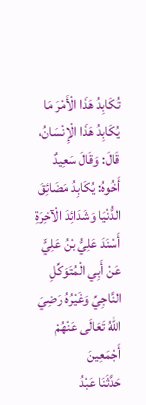تُكَابِدُ هَذَا الْأَمْرَ مَا يُكَابِدُ هَذَا الْإِنْسَانُ، قَالَ: وَقَالَ سَعِيدٌ أَخُوهُ: يُكَابِدُ مَضَائِقَ الدُّنْيَا وَشَدَائِدَ الْآخِرَةِ أَسْنَدَ عَلِيُّ بْنُ عَلِيٍّ عَنْ أَبِي الْمُتَوَكِّلِ النَّاجِيِّ وَغَيْرُهُ رَضِيَ اللهُ تَعَالَى عَنْهُمْ أَجْمَعِينَ
حَدَّثَنَا عَبْدُ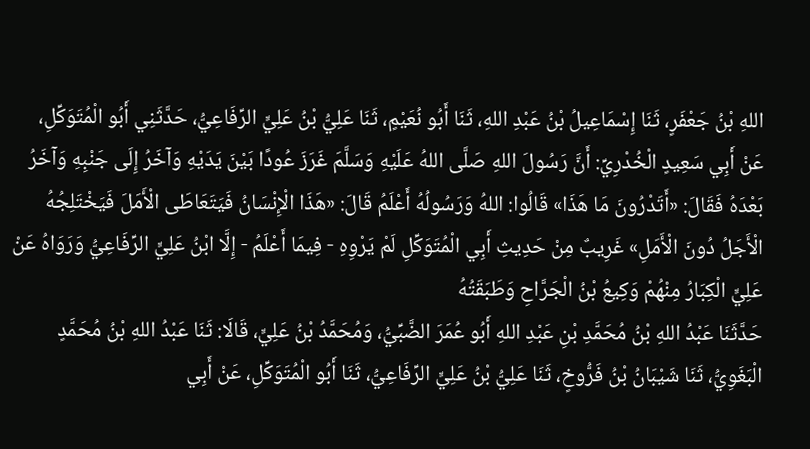اللهِ بْنُ جَعْفَرٍ، ثَنَا إِسْمَاعِيلُ بْنُ عَبْدِ اللهِ، ثَنَا أَبُو نُعَيْمٍ، ثَنَا عَلِيُّ بْنُ عَلِيٍّ الرِّفَاعِيُّ، حَدَّثَنِي أَبُو الْمُتَوَكِّلِ، عَنْ أَبِي سَعِيدٍ الْخُدْرِيِّ: أَنَّ رَسُولَ اللهِ صَلَّى اللهُ عَلَيْهِ وَسَلَّمَ غَرَزَ عُودًا بَيْنَ يَدَيْهِ وَآخَرُ إِلَى جَنْبِهِ وَآخَرُ بَعْدَهُ فَقَالَ: «أَتَدْرُونَ مَا هَذَا» قَالُوا: اللهُ وَرَسُولُهُ أَعْلَمُ قَالَ: «هَذَا الْإِنْسَانُ فَيَتَعَاطَى الْأَمَلَ فَيَخْتَلِجُهُ الْأَجَلُ دُونَ الْأَمَلِ» غَرِيبٌ مِنْ حَدِيثِ أَبِي الْمُتَوَكِّلِ لَمْ يَرْوِهِ - فِيمَا أَعْلَمُ - إِلَّا ابْنُ عَلِيٍّ الرِّفَاعِيُّ وَرَوَاهُ عَنْ عَلِيٍّ الْكِبَارُ مِنْهُمْ وَكِيعُ بْنُ الْجَرَّاحِ وَطَبَقَتُهُ
حَدَّثَنَا عَبْدُ اللهِ بْنُ مُحَمَّدِ بْنِ عَبْدِ اللهِ أَبُو عُمَرَ الضَّبِّيُّ، وَمُحَمَّدُ بْنُ عَلِيٍّ، قَالَا: ثَنَا عَبْدُ اللهِ بْنُ مُحَمَّدٍ الْبَغَوِيُّ، ثَنَا شَيْبَانُ بْنُ فَرُّوخٍ، ثَنَا عَلِيُّ بْنُ عَلِيٍّ الرِّفَاعِيُّ، ثَنَا أَبُو الْمُتَوَكِّلِ، عَنْ أَبِي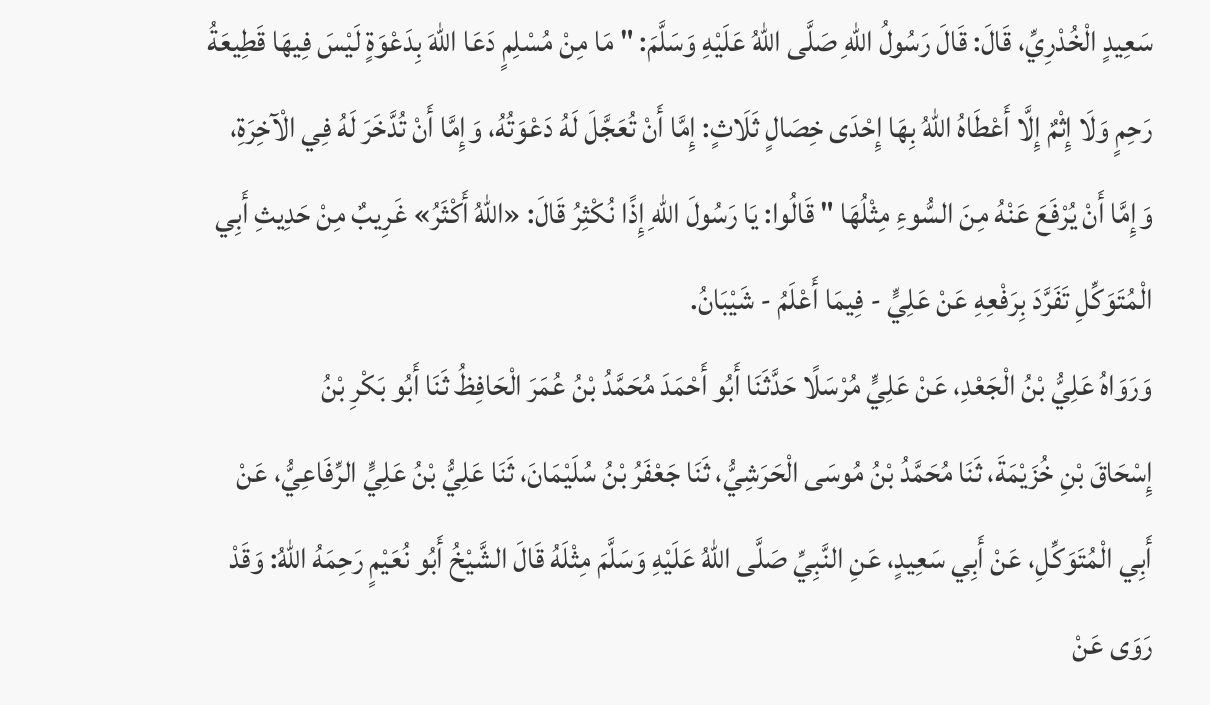سَعِيدٍ الْخُدْرِيِّ، قَالَ: قَالَ رَسُولُ اللهِ صَلَّى اللهُ عَلَيْهِ وَسَلَّمَ: " مَا مِنْ مُسْلِمٍ دَعَا اللهَ بِدَعْوَةٍ لَيْسَ فِيهَا قَطِيعَةُ رَحِمٍ وَلَا إِثْمٌ إِلَّا أَعْطَاهُ اللهُ بِهَا إِحْدَى خِصَالٍ ثَلَاثٍ: إِمَّا أَنْ تُعَجَّلَ لَهُ دَعْوَتُهُ، وَإِمَّا أَنْ تُدَّخَرَ لَهُ فِي الْآخِرَةِ، وَإِمَّا أَنْ يُرْفَعَ عَنْهُ مِنَ السُّوءِ مِثْلُهَا " قَالُوا: يَا رَسُولَ اللهِ إِذًا نُكْثِرُ قَالَ: «اللهُ أَكْثَرُ» غَرِيبٌ مِنْ حَدِيثِ أَبِي الْمُتَوَكِّلِ تَفَرَّدَ بِرَفْعِهِ عَنْ عَلِيٍّ - فِيمَا أَعْلَمُ - شَيْبَانُ.
وَرَوَاهُ عَلِيُّ بْنُ الْجَعْدِ، عَنْ عَلِيٍّ مُرْسَلًا حَدَّثَنَا أَبُو أَحْمَدَ مُحَمَّدُ بْنُ عُمَرَ الْحَافِظُ ثَنَا أَبُو بَكْرِ بْنُ
إِسْحَاقَ بْنِ خُزَيْمَةَ، ثَنَا مُحَمَّدُ بْنُ مُوسَى الْحَرَشِيُّ، ثَنَا جَعْفَرُ بْنُ سُلَيْمَانَ، ثَنَا عَلِيُّ بْنُ عَلِيٍّ الرِّفَاعِيُّ، عَنْ أَبِي الْمُتَوَكِّلِ، عَنْ أَبِي سَعِيدٍ، عَنِ النَّبِيِّ صَلَّى اللهُ عَلَيْهِ وَسَلَّمَ مِثْلَهُ قَالَ الشَّيْخُ أَبُو نُعَيْمٍ رَحِمَهُ اللهُ: وَقَدْ رَوَى عَنْ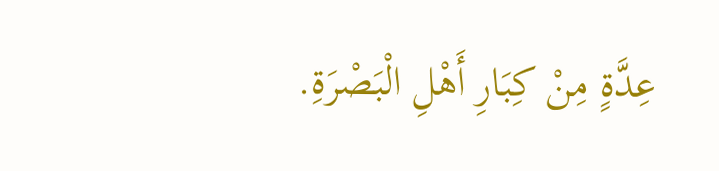عِدَّةٍ مِنْ كِبَارِ أَهْلِ الْبَصْرَةِ.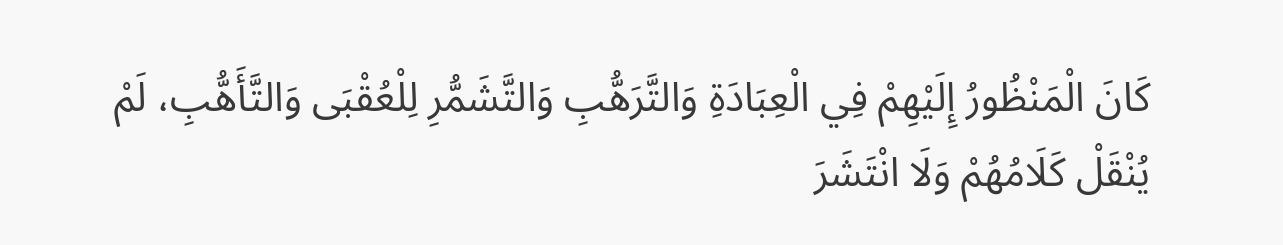كَانَ الْمَنْظُورُ إِلَيْهِمْ فِي الْعِبَادَةِ وَالتَّرَهُّبِ وَالتَّشَمُّرِ لِلْعُقْبَى وَالتَّأَهُّبِ، لَمْ يُنْقَلْ كَلَامُهُمْ وَلَا انْتَشَرَ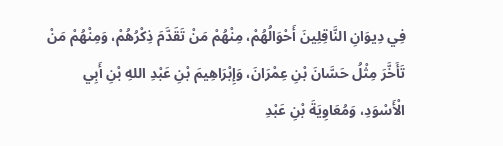فِي دِيوَانِ النَّاقِلِينَ أَحْوَالُهُمْ، مِنْهُمْ مَنْ تَقَدَّمَ ذِكْرُهُمْ، وَمِنْهُمْ مَنْ تَأَخَّرَ مِثْلُ حَسَّانَ بْنِ عِمْرَانَ، وَإِبْرَاهِيمَ بْنِ عَبْدِ اللهِ بْنِ أَبِي الْأَسْوَدِ، وَمُعَاوِيَةَ بْنِ عَبْدِ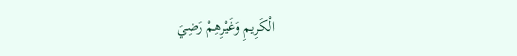الْكَرِيمِ وَغَيْرِهِمْ رَضِيَ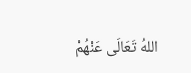اللهُ تَعَالَى عَنْهُمْ